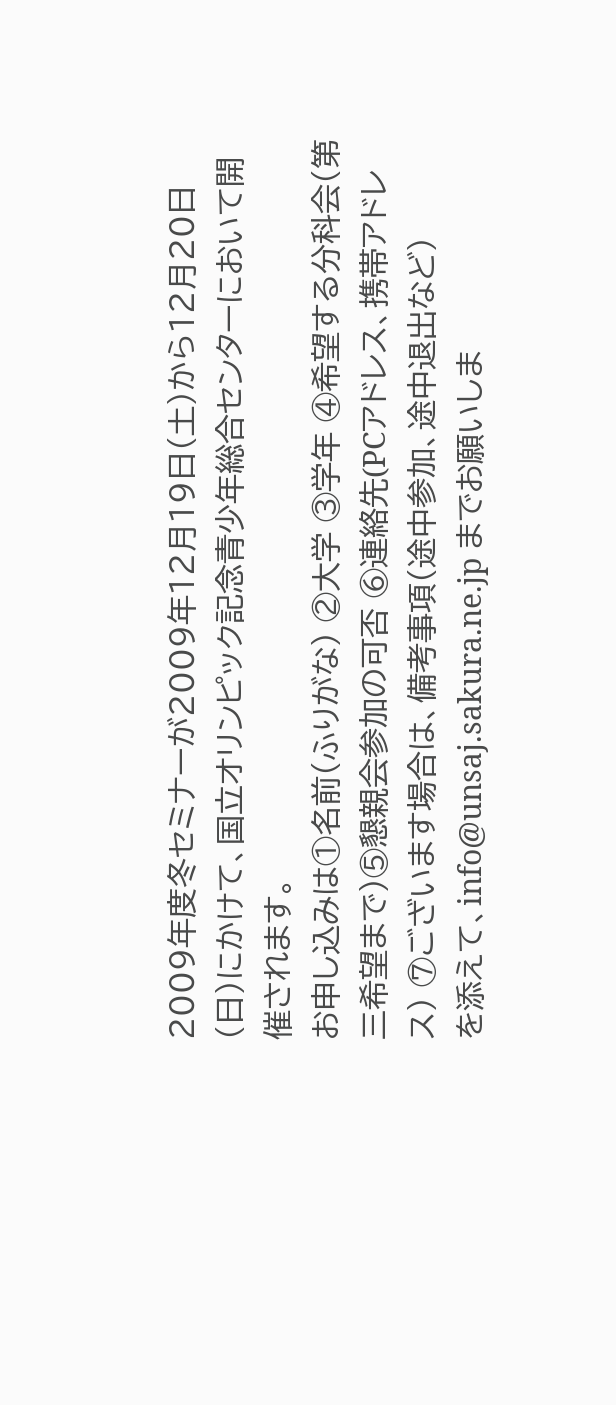2009年度冬セミナーが2009年12月19日(土)から12月20日(日)にかけて、国立オリンピック記念青少年総合センターにおいて開催されます。
お申し込みは①名前(ふりがな) ②大学 ③学年 ④希望する分科会(第三希望まで)⑤懇親会参加の可否 ⑥連絡先(PCアドレス、携帯アドレス) ⑦ございます場合は、備考事項(途中参加、途中退出など)
を添えて、info@unsaj.sakura.ne.jp までお願いしま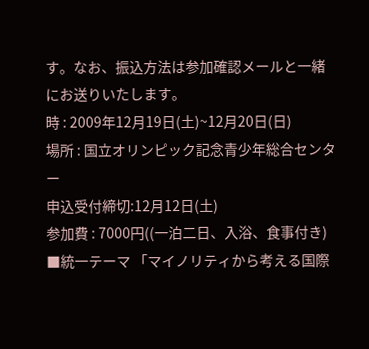す。なお、振込方法は参加確認メールと一緒にお送りいたします。
時 : 2009年12月19日(土)~12月20日(日)
場所 : 国立オリンピック記念青少年総合センター
申込受付締切:12月12日(土)
参加費 : 7000円((一泊二日、入浴、食事付き)
■統一テーマ 「マイノリティから考える国際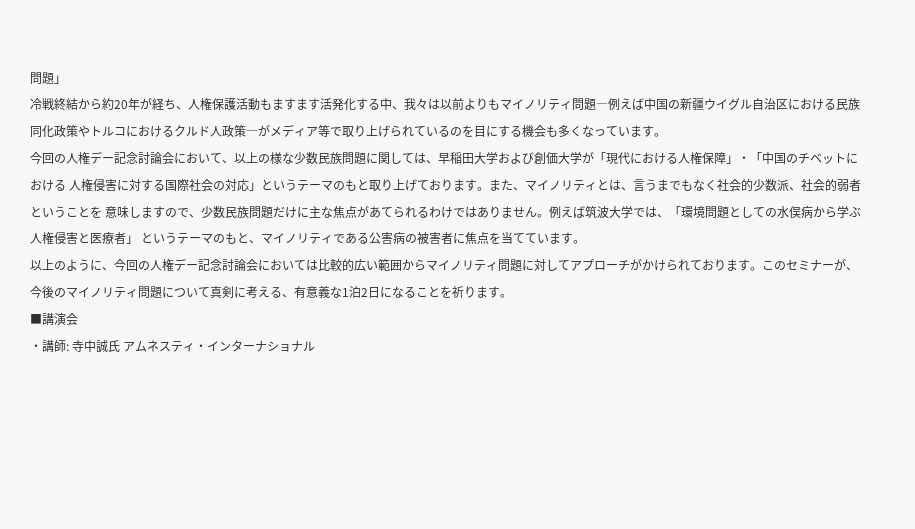問題」
冷戦終結から約20年が経ち、人権保護活動もますます活発化する中、我々は以前よりもマイノリティ問題―例えば中国の新疆ウイグル自治区における民族同化政策やトルコにおけるクルド人政策―がメディア等で取り上げられているのを目にする機会も多くなっています。
今回の人権デー記念討論会において、以上の様な少数民族問題に関しては、早稲田大学および創価大学が「現代における人権保障」・「中国のチベットにおける 人権侵害に対する国際社会の対応」というテーマのもと取り上げております。また、マイノリティとは、言うまでもなく社会的少数派、社会的弱者ということを 意味しますので、少数民族問題だけに主な焦点があてられるわけではありません。例えば筑波大学では、「環境問題としての水俣病から学ぶ人権侵害と医療者」 というテーマのもと、マイノリティである公害病の被害者に焦点を当てています。
以上のように、今回の人権デー記念討論会においては比較的広い範囲からマイノリティ問題に対してアプローチがかけられております。このセミナーが、今後のマイノリティ問題について真剣に考える、有意義な1泊2日になることを祈ります。
■講演会
・講師: 寺中誠氏 アムネスティ・インターナショナル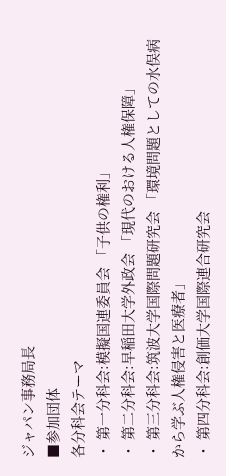ジャパン事務局長
■参加団体
各分科会テーマ
・ 第一分科会:模擬国連委員会 「子供の権利」
・ 第二分科会:早稲田大学外政会 「現代のおける人権保障」
・ 第三分科会:筑波大学国際問題研究会 「環境問題としての水俣病から学ぶ人権侵害と医療者」
・ 第四分科会:創価大学国際連合研究会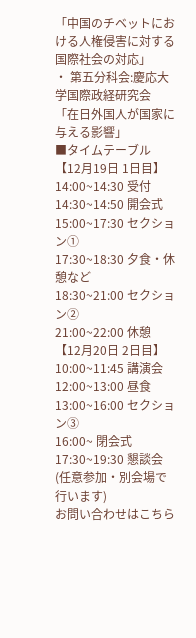「中国のチベットにおける人権侵害に対する国際社会の対応」
・ 第五分科会:慶応大学国際政経研究会 「在日外国人が国家に与える影響」
■タイムテーブル
【12月19日 1日目】
14:00~14:30 受付
14:30~14:50 開会式
15:00~17:30 セクション①
17:30~18:30 夕食・休憩など
18:30~21:00 セクション②
21:00~22:00 休憩
【12月20日 2日目】
10:00~11:45 講演会
12:00~13:00 昼食
13:00~16:00 セクション③
16:00~ 閉会式
17:30~19:30 懇談会(任意参加・別会場で行います)
お問い合わせはこちら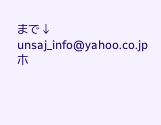まで↓
unsaj_info@yahoo.co.jp
ホ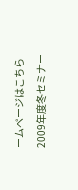ームページはこちら 2009年度冬セミナー